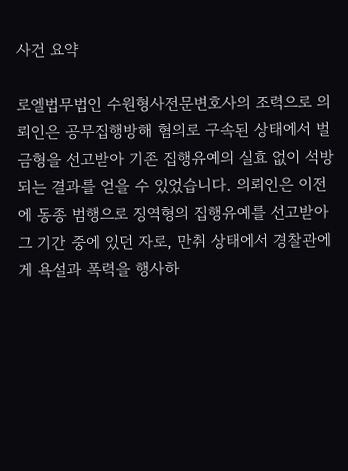사건 요약

로엘법무법인 수원형사전문변호사의 조력으로 의뢰인은 공무집행방해 혐의로 구속된 상태에서 벌금형을 선고받아 기존 집행유예의 실효 없이 석방되는 결과를 얻을 수 있었습니다. 의뢰인은 이전에 동종 범행으로 징역형의 집행유예를 선고받아 그 기간 중에 있던 자로, 만취 상태에서 경찰관에게 욕설과 폭력을 행사하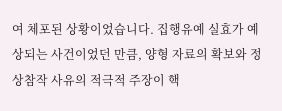여 체포된 상황이었습니다. 집행유예 실효가 예상되는 사건이었던 만큼, 양형 자료의 확보와 정상참작 사유의 적극적 주장이 핵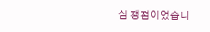심 쟁점이었습니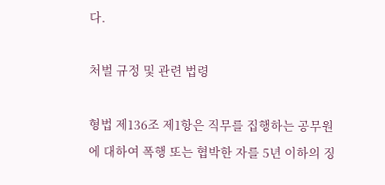다.

처벌 규정 및 관련 법령

형법 제136조 제1항은 직무를 집행하는 공무원에 대하여 폭행 또는 협박한 자를 5년 이하의 징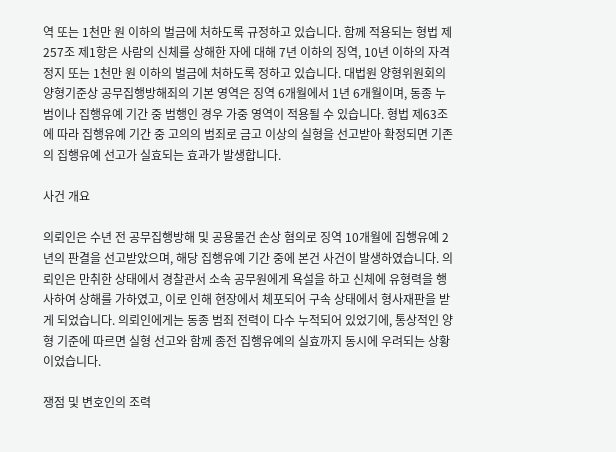역 또는 1천만 원 이하의 벌금에 처하도록 규정하고 있습니다. 함께 적용되는 형법 제257조 제1항은 사람의 신체를 상해한 자에 대해 7년 이하의 징역, 10년 이하의 자격정지 또는 1천만 원 이하의 벌금에 처하도록 정하고 있습니다. 대법원 양형위원회의 양형기준상 공무집행방해죄의 기본 영역은 징역 6개월에서 1년 6개월이며, 동종 누범이나 집행유예 기간 중 범행인 경우 가중 영역이 적용될 수 있습니다. 형법 제63조에 따라 집행유예 기간 중 고의의 범죄로 금고 이상의 실형을 선고받아 확정되면 기존의 집행유예 선고가 실효되는 효과가 발생합니다.

사건 개요

의뢰인은 수년 전 공무집행방해 및 공용물건 손상 혐의로 징역 10개월에 집행유예 2년의 판결을 선고받았으며, 해당 집행유예 기간 중에 본건 사건이 발생하였습니다. 의뢰인은 만취한 상태에서 경찰관서 소속 공무원에게 욕설을 하고 신체에 유형력을 행사하여 상해를 가하였고, 이로 인해 현장에서 체포되어 구속 상태에서 형사재판을 받게 되었습니다. 의뢰인에게는 동종 범죄 전력이 다수 누적되어 있었기에, 통상적인 양형 기준에 따르면 실형 선고와 함께 종전 집행유예의 실효까지 동시에 우려되는 상황이었습니다.

쟁점 및 변호인의 조력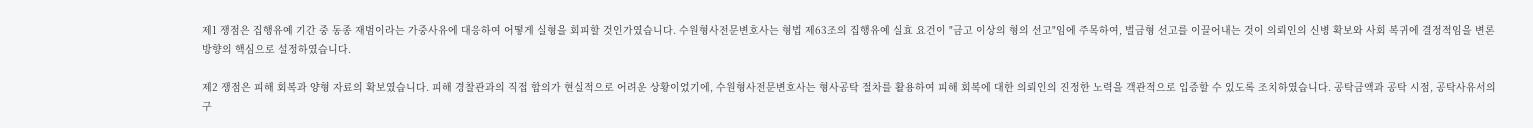제1 쟁점은 집행유예 기간 중 동종 재범이라는 가중사유에 대응하여 어떻게 실형을 회피할 것인가였습니다. 수원형사전문변호사는 형법 제63조의 집행유예 실효 요건이 "금고 이상의 형의 선고"임에 주목하여, 벌금형 선고를 이끌어내는 것이 의뢰인의 신병 확보와 사회 복귀에 결정적임을 변론 방향의 핵심으로 설정하였습니다.

제2 쟁점은 피해 회복과 양형 자료의 확보였습니다. 피해 경찰관과의 직접 합의가 현실적으로 어려운 상황이었기에, 수원형사전문변호사는 형사공탁 절차를 활용하여 피해 회복에 대한 의뢰인의 진정한 노력을 객관적으로 입증할 수 있도록 조치하였습니다. 공탁금액과 공탁 시점, 공탁사유서의 구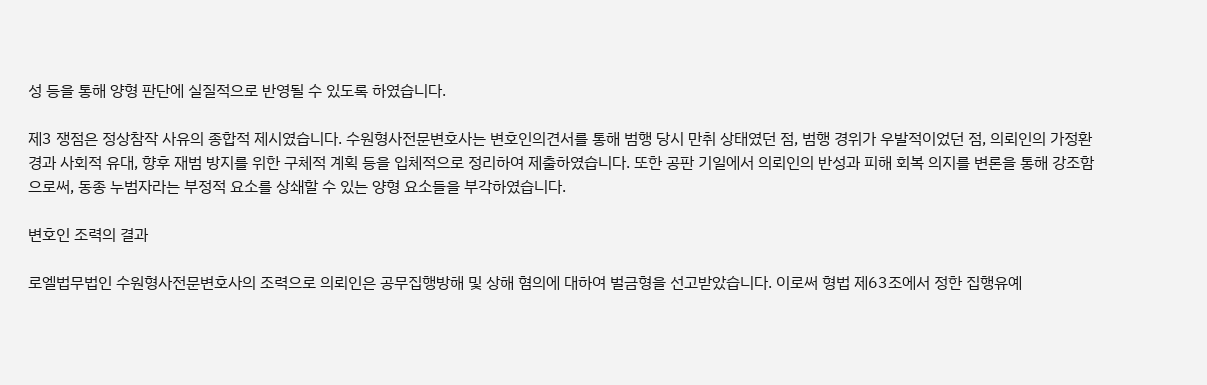성 등을 통해 양형 판단에 실질적으로 반영될 수 있도록 하였습니다.

제3 쟁점은 정상참작 사유의 종합적 제시였습니다. 수원형사전문변호사는 변호인의견서를 통해 범행 당시 만취 상태였던 점, 범행 경위가 우발적이었던 점, 의뢰인의 가정환경과 사회적 유대, 향후 재범 방지를 위한 구체적 계획 등을 입체적으로 정리하여 제출하였습니다. 또한 공판 기일에서 의뢰인의 반성과 피해 회복 의지를 변론을 통해 강조함으로써, 동종 누범자라는 부정적 요소를 상쇄할 수 있는 양형 요소들을 부각하였습니다.

변호인 조력의 결과

로엘법무법인 수원형사전문변호사의 조력으로 의뢰인은 공무집행방해 및 상해 혐의에 대하여 벌금형을 선고받았습니다. 이로써 형법 제63조에서 정한 집행유예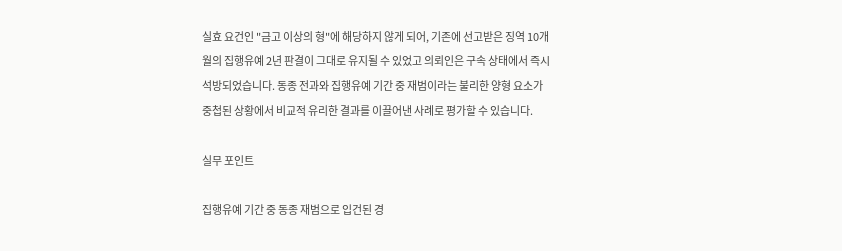실효 요건인 "금고 이상의 형"에 해당하지 않게 되어, 기존에 선고받은 징역 10개월의 집행유예 2년 판결이 그대로 유지될 수 있었고 의뢰인은 구속 상태에서 즉시 석방되었습니다. 동종 전과와 집행유예 기간 중 재범이라는 불리한 양형 요소가 중첩된 상황에서 비교적 유리한 결과를 이끌어낸 사례로 평가할 수 있습니다.

실무 포인트

집행유예 기간 중 동종 재범으로 입건된 경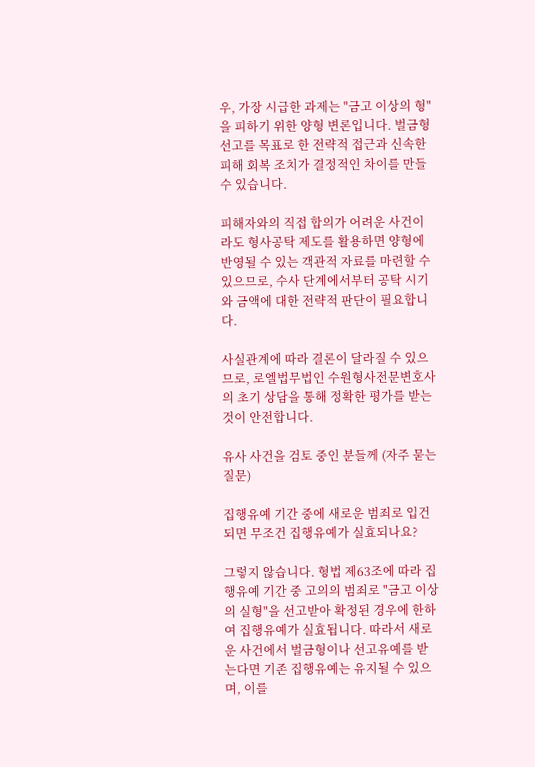우, 가장 시급한 과제는 "금고 이상의 형"을 피하기 위한 양형 변론입니다. 벌금형 선고를 목표로 한 전략적 접근과 신속한 피해 회복 조치가 결정적인 차이를 만들 수 있습니다.

피해자와의 직접 합의가 어려운 사건이라도 형사공탁 제도를 활용하면 양형에 반영될 수 있는 객관적 자료를 마련할 수 있으므로, 수사 단계에서부터 공탁 시기와 금액에 대한 전략적 판단이 필요합니다.

사실관계에 따라 결론이 달라질 수 있으므로, 로엘법무법인 수원형사전문변호사의 초기 상담을 통해 정확한 평가를 받는 것이 안전합니다.

유사 사건을 검토 중인 분들께 (자주 묻는 질문)

집행유예 기간 중에 새로운 범죄로 입건되면 무조건 집행유예가 실효되나요?

그렇지 않습니다. 형법 제63조에 따라 집행유예 기간 중 고의의 범죄로 "금고 이상의 실형"을 선고받아 확정된 경우에 한하여 집행유예가 실효됩니다. 따라서 새로운 사건에서 벌금형이나 선고유예를 받는다면 기존 집행유예는 유지될 수 있으며, 이를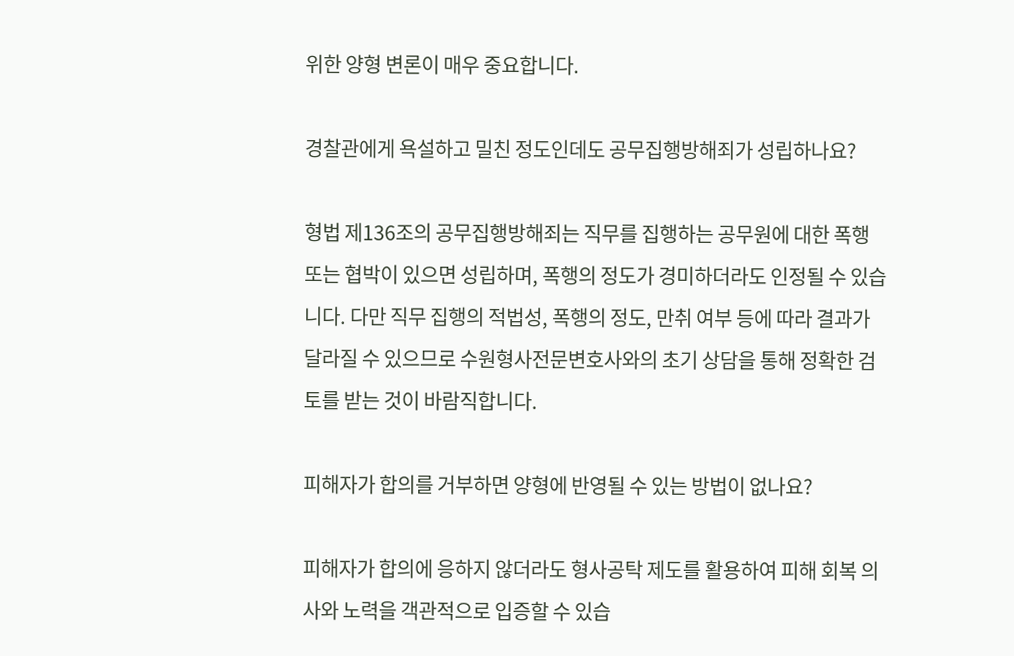위한 양형 변론이 매우 중요합니다.

경찰관에게 욕설하고 밀친 정도인데도 공무집행방해죄가 성립하나요?

형법 제136조의 공무집행방해죄는 직무를 집행하는 공무원에 대한 폭행 또는 협박이 있으면 성립하며, 폭행의 정도가 경미하더라도 인정될 수 있습니다. 다만 직무 집행의 적법성, 폭행의 정도, 만취 여부 등에 따라 결과가 달라질 수 있으므로 수원형사전문변호사와의 초기 상담을 통해 정확한 검토를 받는 것이 바람직합니다.

피해자가 합의를 거부하면 양형에 반영될 수 있는 방법이 없나요?

피해자가 합의에 응하지 않더라도 형사공탁 제도를 활용하여 피해 회복 의사와 노력을 객관적으로 입증할 수 있습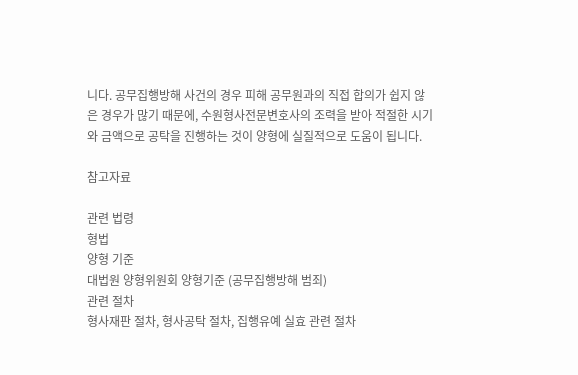니다. 공무집행방해 사건의 경우 피해 공무원과의 직접 합의가 쉽지 않은 경우가 많기 때문에, 수원형사전문변호사의 조력을 받아 적절한 시기와 금액으로 공탁을 진행하는 것이 양형에 실질적으로 도움이 됩니다.

참고자료

관련 법령
형법
양형 기준
대법원 양형위원회 양형기준 (공무집행방해 범죄)
관련 절차
형사재판 절차, 형사공탁 절차, 집행유예 실효 관련 절차